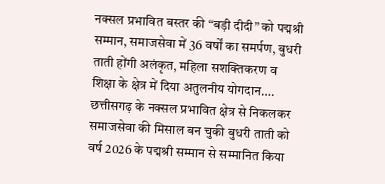नक्सल प्रभावित बस्तर की “बड़ी दीदी” को पद्मश्री सम्मान, समाजसेवा में 36 वर्षों का समर्पण, बुधरी ताती होंगी अलंकृत, महिला सशक्तिकरण व शिक्षा के क्षेत्र में दिया अतुलनीय योगदान….
छत्तीसगढ़ के नक्सल प्रभावित क्षेत्र से निकलकर समाजसेवा की मिसाल बन चुकी बुधरी ताती को वर्ष 2026 के पद्मश्री सम्मान से सम्मानित किया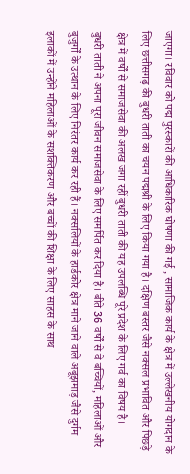जाएगा। रविवार को पद्म पुरस्कारों की आधिकारिक घोषणा की गई , सामाजिक कार्य के क्षेत्र में उल्लेखनीय योगदान के लिए छत्तीसगढ़ की बुधरी ताती का चयन पद्मश्री के लिए किया गया है। दक्षिण बस्तर जैसे नक्सल प्रभावित और पिछड़े क्षेत्र में वर्षों से समाजसेवा की अलख जगा रहीं बुधरी ताती की यह उपलब्धि पूरे प्रदेश के लिए गर्व का विषय है।
बुधरी ताती ने अपना पूरा जीवन समाजसेवा के लिए समर्पित कर दिया है। बीते 36 वर्षों से वे बच्चियों, महिलाओं और बुजुर्गों के उत्थान के लिए निरंतर कार्य कर रही हैं। नक्सलियों के हार्डकोर क्षेत्र माने जाने वाले अबूझमाड़ जैसे दुर्गम इलाकों में उन्होंने महिलाओं के सशक्तिकरण और बच्चों की शिक्षा के लिए साहस के साथ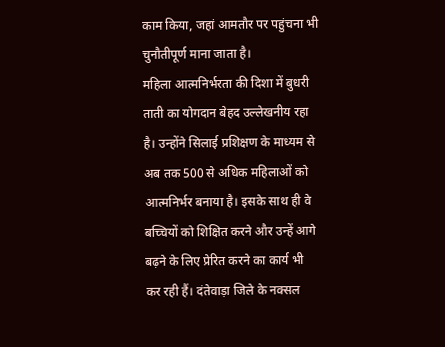काम किया, जहां आमतौर पर पहुंचना भी चुनौतीपूर्ण माना जाता है।
महिला आत्मनिर्भरता की दिशा में बुधरी ताती का योगदान बेहद उल्लेखनीय रहा है। उन्होंने सिलाई प्रशिक्षण के माध्यम से अब तक 500 से अधिक महिलाओं को आत्मनिर्भर बनाया है। इसके साथ ही वे बच्चियों को शिक्षित करने और उन्हें आगे बढ़ने के लिए प्रेरित करने का कार्य भी कर रही हैं। दंतेवाड़ा जिले के नक्सल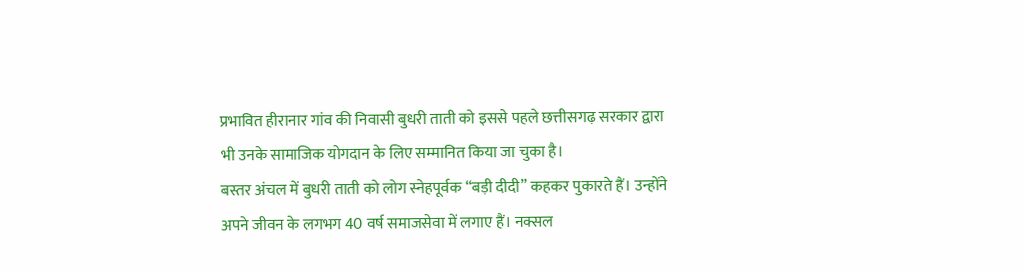प्रभावित हीरानार गांव की निवासी बुधरी ताती को इससे पहले छत्तीसगढ़ सरकार द्वारा भी उनके सामाजिक योगदान के लिए सम्मानित किया जा चुका है।
बस्तर अंचल में बुधरी ताती को लोग स्नेहपूर्वक “बड़ी दीदी” कहकर पुकारते हैं। उन्होंने अपने जीवन के लगभग 40 वर्ष समाजसेवा में लगाए हैं। नक्सल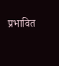प्रभावित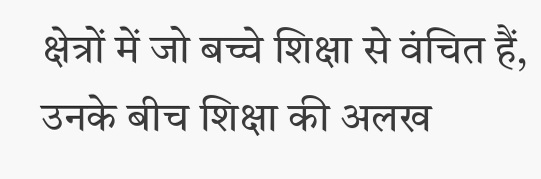क्षेत्रों में जो बच्चे शिक्षा से वंचित हैं, उनके बीच शिक्षा की अलख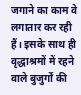जगाने का काम वे लगातार कर रही हैं। इसके साथ ही वृद्धाश्रमों में रहने वाले बुजुर्गों की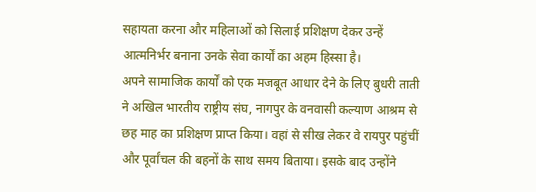सहायता करना और महिलाओं को सिलाई प्रशिक्षण देकर उन्हें आत्मनिर्भर बनाना उनके सेवा कार्यों का अहम हिस्सा है।
अपने सामाजिक कार्यों को एक मजबूत आधार देने के लिए बुधरी ताती ने अखिल भारतीय राष्ट्रीय संघ, नागपुर के वनवासी कल्याण आश्रम से छह माह का प्रशिक्षण प्राप्त किया। वहां से सीख लेकर वे रायपुर पहुंचीं और पूर्वांचल की बहनों के साथ समय बिताया। इसके बाद उन्होंने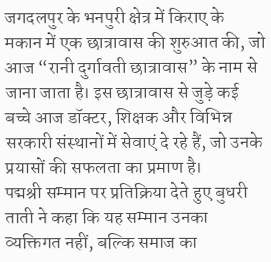जगदलपुर के भनपुरी क्षेत्र में किराए के मकान में एक छात्रावास की शुरुआत की, जो आज “रानी दुर्गावती छात्रावास” के नाम से जाना जाता है। इस छात्रावास से जुड़े कई बच्चे आज डॉक्टर, शिक्षक और विभिन्न सरकारी संस्थानों में सेवाएं दे रहे हैं, जो उनके प्रयासों की सफलता का प्रमाण है।
पद्मश्री सम्मान पर प्रतिक्रिया देते हुए बुधरी ताती ने कहा कि यह सम्मान उनका व्यक्तिगत नहीं, बल्कि समाज का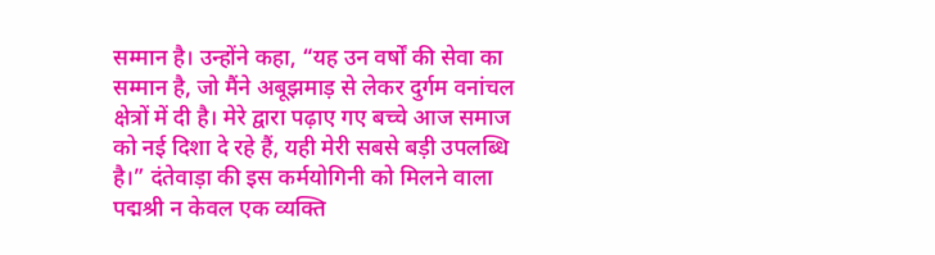सम्मान है। उन्होंने कहा, “यह उन वर्षों की सेवा का सम्मान है, जो मैंने अबूझमाड़ से लेकर दुर्गम वनांचल क्षेत्रों में दी है। मेरे द्वारा पढ़ाए गए बच्चे आज समाज को नई दिशा दे रहे हैं, यही मेरी सबसे बड़ी उपलब्धि है।” दंतेवाड़ा की इस कर्मयोगिनी को मिलने वाला पद्मश्री न केवल एक व्यक्ति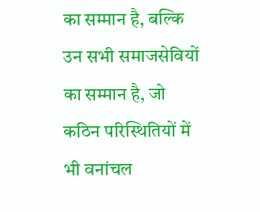का सम्मान है, बल्कि उन सभी समाजसेवियों का सम्मान है, जो कठिन परिस्थितियों में भी वनांचल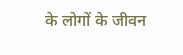के लोगों के जीवन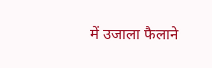में उजाला फैलाने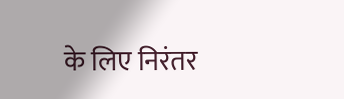के लिए निरंतर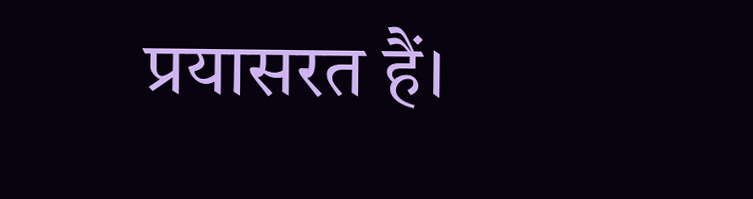प्रयासरत हैं।